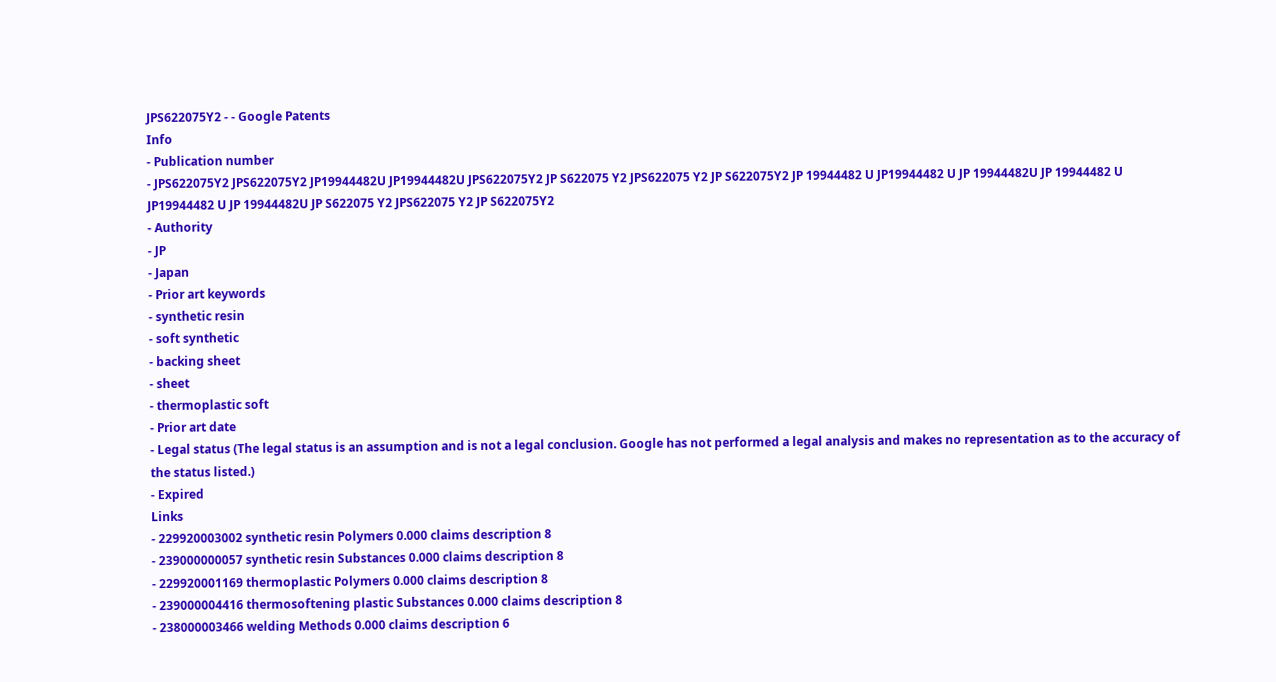JPS622075Y2 - - Google Patents
Info
- Publication number
- JPS622075Y2 JPS622075Y2 JP19944482U JP19944482U JPS622075Y2 JP S622075 Y2 JPS622075 Y2 JP S622075Y2 JP 19944482 U JP19944482 U JP 19944482U JP 19944482 U JP19944482 U JP 19944482U JP S622075 Y2 JPS622075 Y2 JP S622075Y2
- Authority
- JP
- Japan
- Prior art keywords
- synthetic resin
- soft synthetic
- backing sheet
- sheet
- thermoplastic soft
- Prior art date
- Legal status (The legal status is an assumption and is not a legal conclusion. Google has not performed a legal analysis and makes no representation as to the accuracy of the status listed.)
- Expired
Links
- 229920003002 synthetic resin Polymers 0.000 claims description 8
- 239000000057 synthetic resin Substances 0.000 claims description 8
- 229920001169 thermoplastic Polymers 0.000 claims description 8
- 239000004416 thermosoftening plastic Substances 0.000 claims description 8
- 238000003466 welding Methods 0.000 claims description 6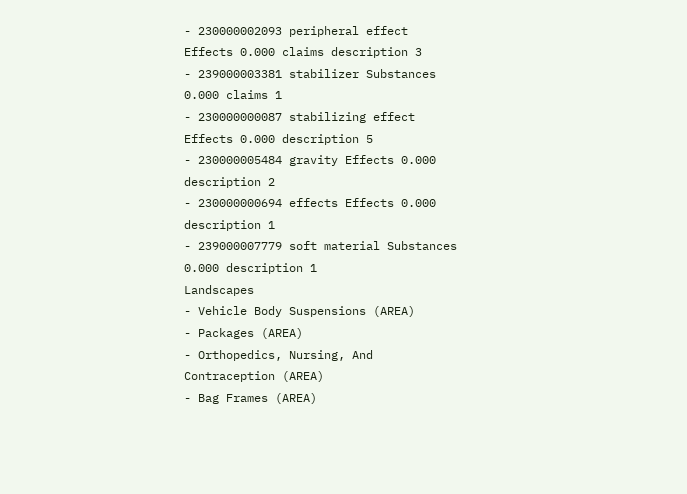- 230000002093 peripheral effect Effects 0.000 claims description 3
- 239000003381 stabilizer Substances 0.000 claims 1
- 230000000087 stabilizing effect Effects 0.000 description 5
- 230000005484 gravity Effects 0.000 description 2
- 230000000694 effects Effects 0.000 description 1
- 239000007779 soft material Substances 0.000 description 1
Landscapes
- Vehicle Body Suspensions (AREA)
- Packages (AREA)
- Orthopedics, Nursing, And Contraception (AREA)
- Bag Frames (AREA)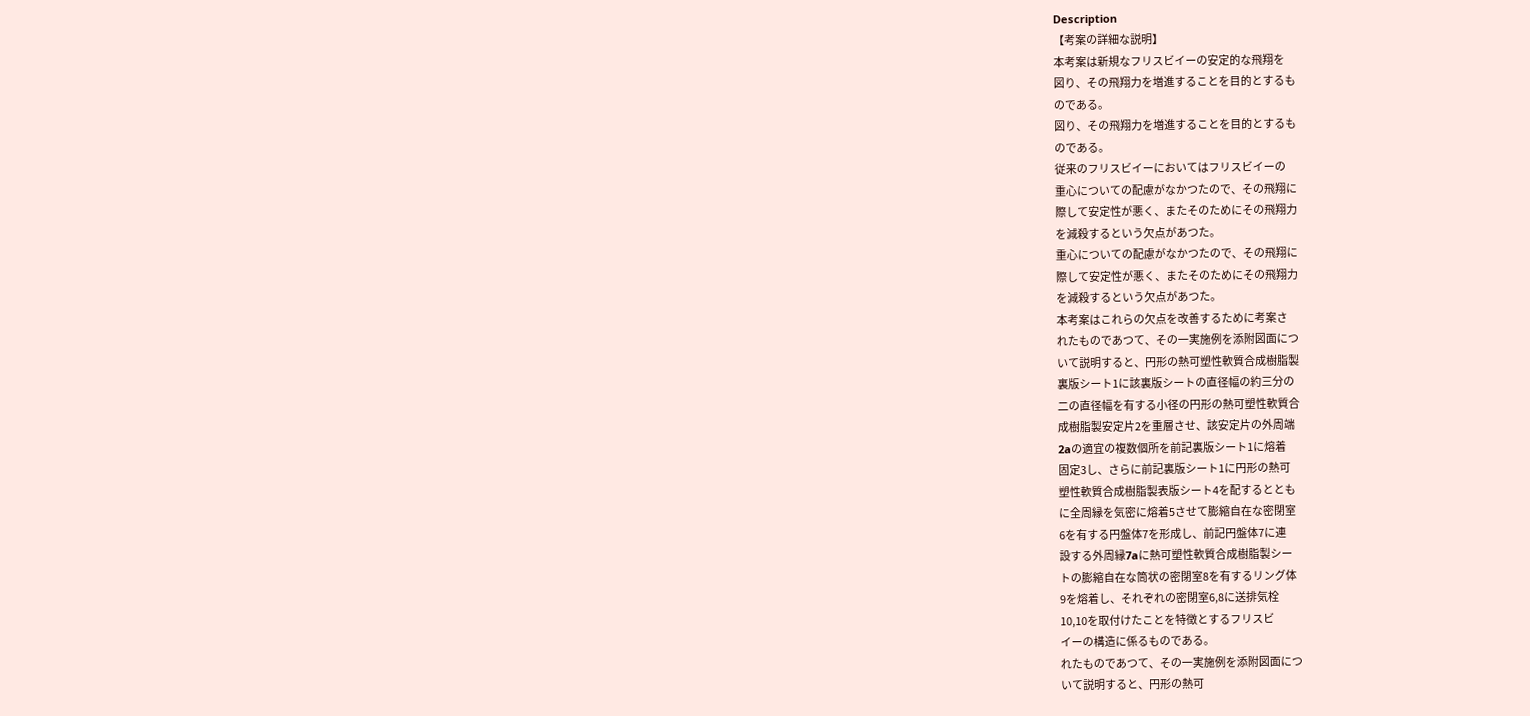Description
【考案の詳細な説明】
本考案は新規なフリスビイーの安定的な飛翔を
図り、その飛翔力を増進することを目的とするも
のである。
図り、その飛翔力を増進することを目的とするも
のである。
従来のフリスビイーにおいてはフリスビイーの
重心についての配慮がなかつたので、その飛翔に
際して安定性が悪く、またそのためにその飛翔力
を減殺するという欠点があつた。
重心についての配慮がなかつたので、その飛翔に
際して安定性が悪く、またそのためにその飛翔力
を減殺するという欠点があつた。
本考案はこれらの欠点を改善するために考案さ
れたものであつて、その一実施例を添附図面につ
いて説明すると、円形の熱可塑性軟質合成樹脂製
裏版シート1に該裏版シートの直径幅の約三分の
二の直径幅を有する小径の円形の熱可塑性軟質合
成樹脂製安定片2を重層させ、該安定片の外周端
2aの適宜の複数個所を前記裏版シート1に熔着
固定3し、さらに前記裏版シート1に円形の熱可
塑性軟質合成樹脂製表版シート4を配するととも
に全周縁を気密に熔着5させて膨縮自在な密閉室
6を有する円盤体7を形成し、前記円盤体7に連
設する外周縁7aに熱可塑性軟質合成樹脂製シー
トの膨縮自在な筒状の密閉室8を有するリング体
9を熔着し、それぞれの密閉室6,8に送排気栓
10,10を取付けたことを特徴とするフリスビ
イーの構造に係るものである。
れたものであつて、その一実施例を添附図面につ
いて説明すると、円形の熱可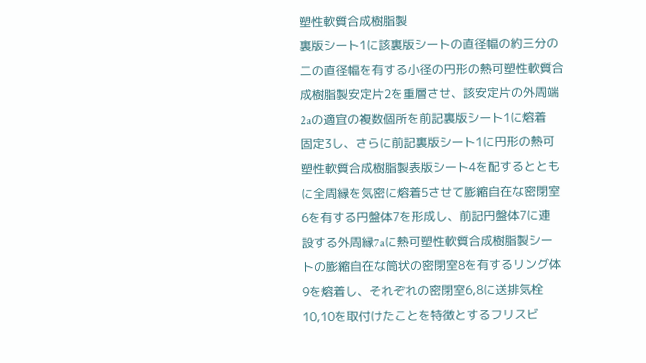塑性軟質合成樹脂製
裏版シート1に該裏版シートの直径幅の約三分の
二の直径幅を有する小径の円形の熱可塑性軟質合
成樹脂製安定片2を重層させ、該安定片の外周端
2aの適宜の複数個所を前記裏版シート1に熔着
固定3し、さらに前記裏版シート1に円形の熱可
塑性軟質合成樹脂製表版シート4を配するととも
に全周縁を気密に熔着5させて膨縮自在な密閉室
6を有する円盤体7を形成し、前記円盤体7に連
設する外周縁7aに熱可塑性軟質合成樹脂製シー
トの膨縮自在な筒状の密閉室8を有するリング体
9を熔着し、それぞれの密閉室6,8に送排気栓
10,10を取付けたことを特徴とするフリスビ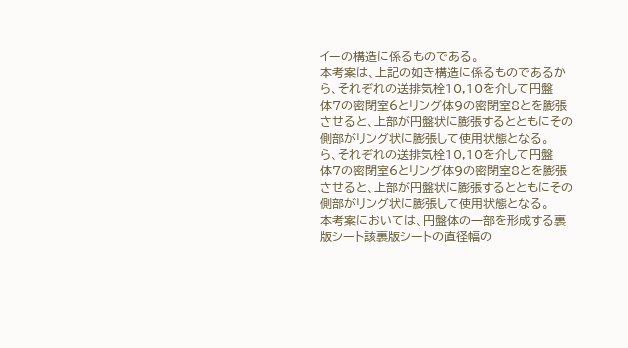イーの構造に係るものである。
本考案は、上記の如き構造に係るものであるか
ら、それぞれの送排気栓10,10を介して円盤
体7の密閉室6とリング体9の密閉室8とを膨張
させると、上部が円盤状に膨張するとともにその
側部がリング状に膨張して使用状態となる。
ら、それぞれの送排気栓10,10を介して円盤
体7の密閉室6とリング体9の密閉室8とを膨張
させると、上部が円盤状に膨張するとともにその
側部がリング状に膨張して使用状態となる。
本考案においては、円盤体の一部を形成する裏
版シート該裏版シートの直径幅の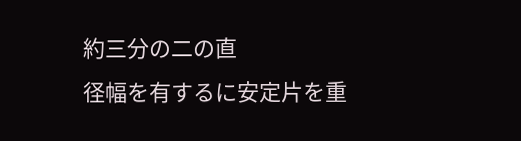約三分の二の直
径幅を有するに安定片を重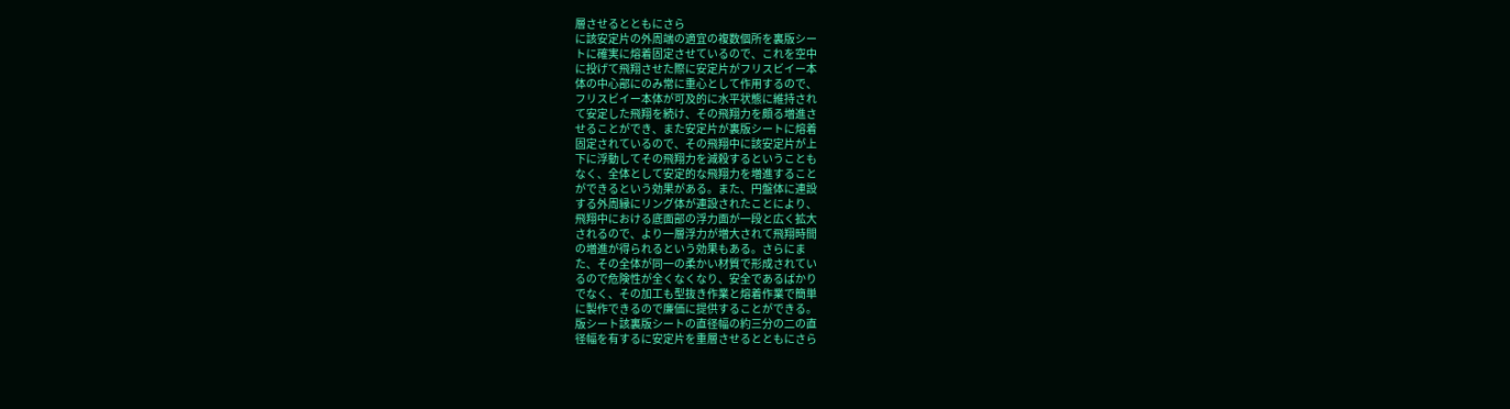層させるとともにさら
に該安定片の外周端の適宜の複数個所を裏版シー
トに確実に熔着固定させているので、これを空中
に投げて飛翔させた際に安定片がフリスビイー本
体の中心部にのみ常に重心として作用するので、
フリスビイー本体が可及的に水平状態に維持され
て安定した飛翔を続け、その飛翔力を頗る増進さ
せることができ、また安定片が裏版シートに熔着
固定されているので、その飛翔中に該安定片が上
下に浮動してその飛翔力を減殺するということも
なく、全体として安定的な飛翔力を増進すること
ができるという効果がある。また、円盤体に連設
する外周縁にリング体が連設されたことにより、
飛翔中における底面部の浮力面が一段と広く拡大
されるので、より一層浮力が増大されて飛翔時間
の増進が得られるという効果もある。さらにま
た、その全体が同一の柔かい材質で形成されてい
るので危険性が全くなくなり、安全であるばかり
でなく、その加工も型抜き作業と熔着作業で簡単
に製作できるので廉価に提供することができる。
版シート該裏版シートの直径幅の約三分の二の直
径幅を有するに安定片を重層させるとともにさら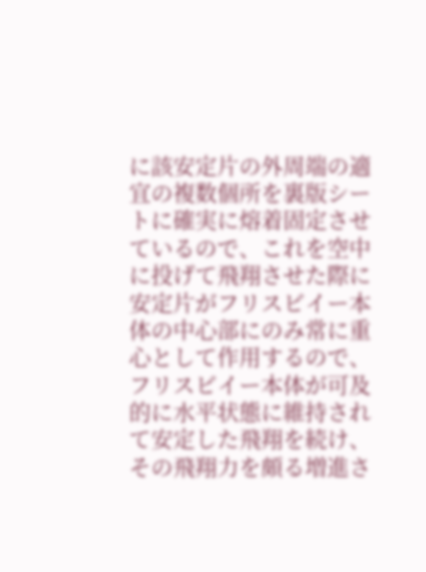に該安定片の外周端の適宜の複数個所を裏版シー
トに確実に熔着固定させているので、これを空中
に投げて飛翔させた際に安定片がフリスビイー本
体の中心部にのみ常に重心として作用するので、
フリスビイー本体が可及的に水平状態に維持され
て安定した飛翔を続け、その飛翔力を頗る増進さ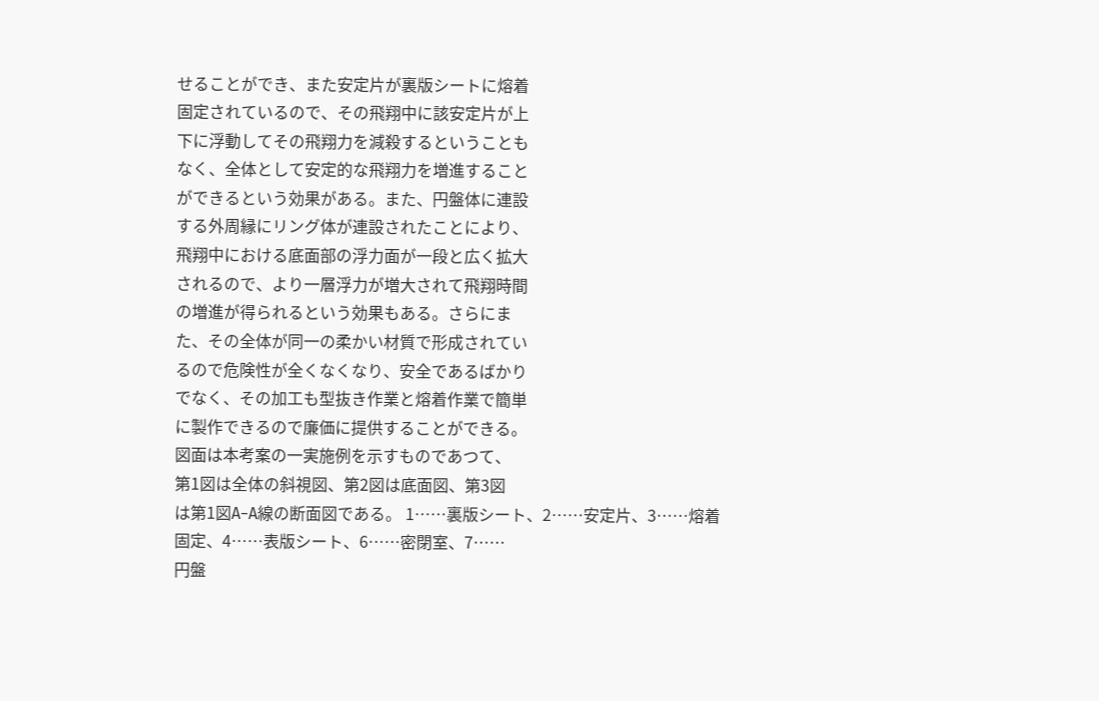せることができ、また安定片が裏版シートに熔着
固定されているので、その飛翔中に該安定片が上
下に浮動してその飛翔力を減殺するということも
なく、全体として安定的な飛翔力を増進すること
ができるという効果がある。また、円盤体に連設
する外周縁にリング体が連設されたことにより、
飛翔中における底面部の浮力面が一段と広く拡大
されるので、より一層浮力が増大されて飛翔時間
の増進が得られるという効果もある。さらにま
た、その全体が同一の柔かい材質で形成されてい
るので危険性が全くなくなり、安全であるばかり
でなく、その加工も型抜き作業と熔着作業で簡単
に製作できるので廉価に提供することができる。
図面は本考案の一実施例を示すものであつて、
第1図は全体の斜視図、第2図は底面図、第3図
は第1図A−A線の断面図である。 1……裏版シート、2……安定片、3……熔着
固定、4……表版シート、6……密閉室、7……
円盤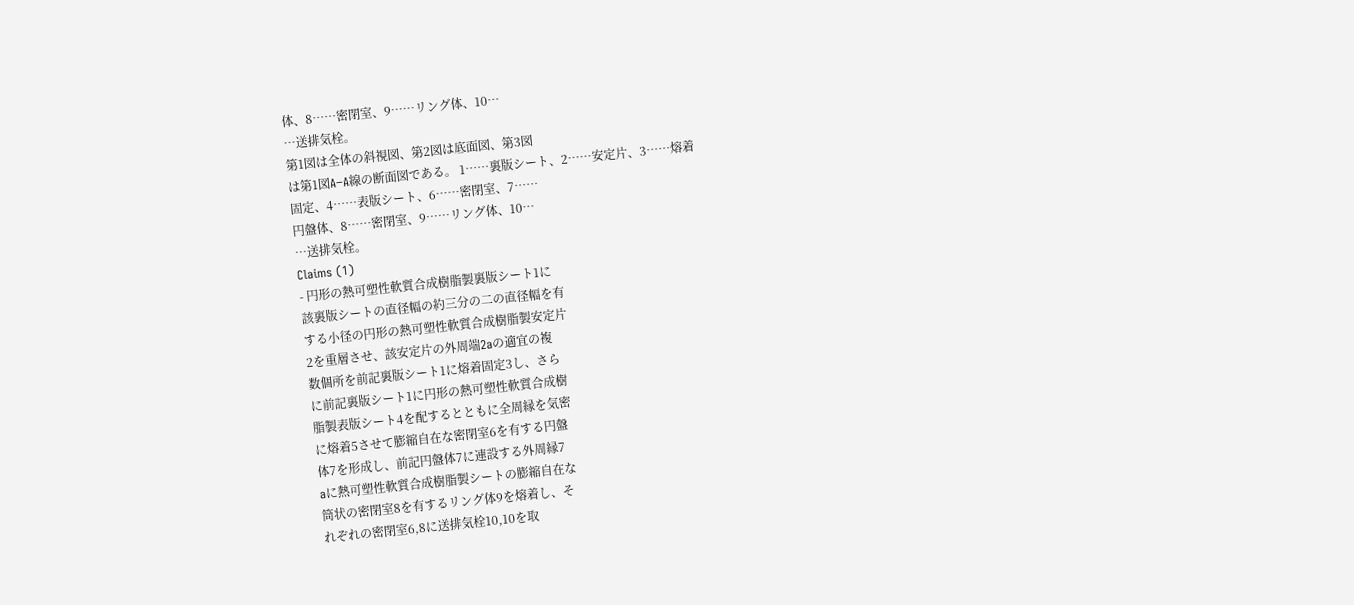体、8……密閉室、9……リング体、10…
…送排気栓。
第1図は全体の斜視図、第2図は底面図、第3図
は第1図A−A線の断面図である。 1……裏版シート、2……安定片、3……熔着
固定、4……表版シート、6……密閉室、7……
円盤体、8……密閉室、9……リング体、10…
…送排気栓。
Claims (1)
- 円形の熱可塑性軟質合成樹脂製裏版シート1に
該裏版シートの直径幅の約三分の二の直径幅を有
する小径の円形の熱可塑性軟質合成樹脂製安定片
2を重層させ、該安定片の外周端2aの適宜の複
数個所を前記裏版シート1に熔着固定3し、さら
に前記裏版シート1に円形の熱可塑性軟質合成樹
脂製表版シート4を配するとともに全周縁を気密
に熔着5させて膨縮自在な密閉室6を有する円盤
体7を形成し、前記円盤体7に連設する外周縁7
aに熱可塑性軟質合成樹脂製シートの膨縮自在な
筒状の密閉室8を有するリング体9を熔着し、そ
れぞれの密閉室6,8に送排気栓10,10を取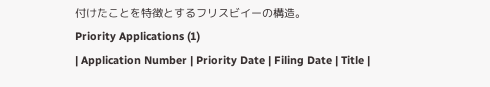付けたことを特徴とするフリスビイーの構造。
Priority Applications (1)
| Application Number | Priority Date | Filing Date | Title |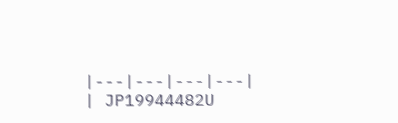|---|---|---|---|
| JP19944482U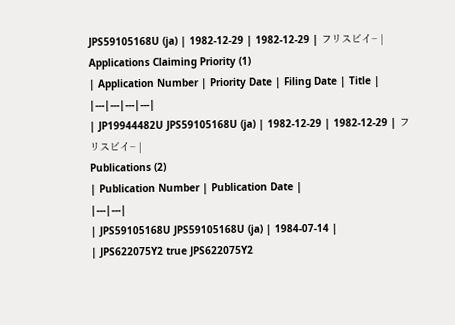JPS59105168U (ja) | 1982-12-29 | 1982-12-29 | フリスビイ− |
Applications Claiming Priority (1)
| Application Number | Priority Date | Filing Date | Title |
|---|---|---|---|
| JP19944482U JPS59105168U (ja) | 1982-12-29 | 1982-12-29 | フリスビイ− |
Publications (2)
| Publication Number | Publication Date |
|---|---|
| JPS59105168U JPS59105168U (ja) | 1984-07-14 |
| JPS622075Y2 true JPS622075Y2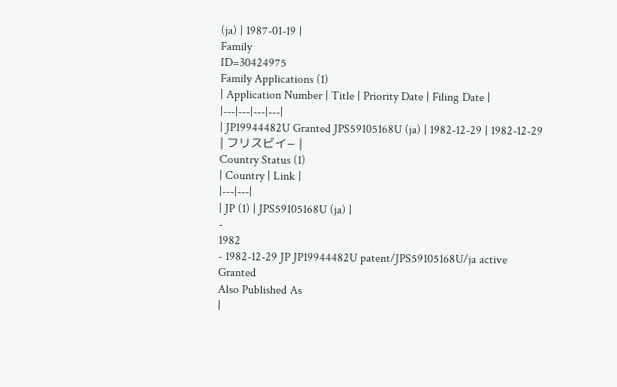(ja) | 1987-01-19 |
Family
ID=30424975
Family Applications (1)
| Application Number | Title | Priority Date | Filing Date |
|---|---|---|---|
| JP19944482U Granted JPS59105168U (ja) | 1982-12-29 | 1982-12-29 | フリスビイ− |
Country Status (1)
| Country | Link |
|---|---|
| JP (1) | JPS59105168U (ja) |
-
1982
- 1982-12-29 JP JP19944482U patent/JPS59105168U/ja active Granted
Also Published As
|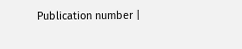Publication number |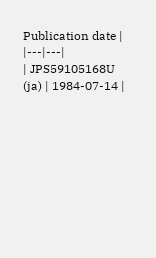Publication date |
|---|---|
| JPS59105168U (ja) | 1984-07-14 |